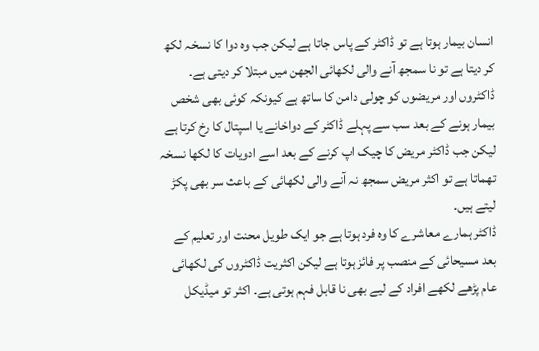انسان بیمار ہوتا ہے تو ڈاکٹر کے پاس جاتا ہے لیکن جب وہ دوا کا نسخہ لکھ کر دیتا ہے تو نا سمجھ آنے والی لکھائی الجھن میں مبتلا کر دیتی ہے۔
ڈاکٹروں اور مریضوں کو چولی دامن کا ساتھ ہے کیونکہ کوئی بھی شخص بیمار ہونے کے بعد سب سے پہلے ڈاکٹر کے دواخانے یا اسپتال کا رخ کرتا ہے لیکن جب ڈاکٹر مریض کا چیک اپ کرنے کے بعد اسے ادویات کا لکھا نسخہ تھماتا ہے تو اکثر مریض سمجھ نہ آنے والی لکھائی کے باعث سر بھی پکڑ لیتے ہیں۔
ڈاکٹر ہمارے معاشرے کا وہ فرد ہوتا ہے جو ایک طویل محنت اور تعلیم کے بعد مسیحائی کے منصب پر فائز ہوتا ہے لیکن اکثریت ڈاکٹروں کی لکھائی عام پڑھے لکھے افراد کے لیے بھی نا قابل فہم ہوتی ہے۔ اکثر تو میڈیکل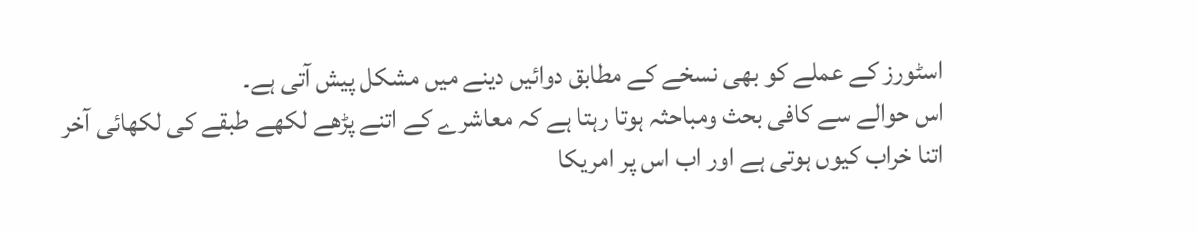اسٹورز کے عملے کو بھی نسخے کے مطابق دوائیں دینے میں مشکل پیش آتی ہے۔
اس حوالے سے کافی بحث ومباحثہ ہوتا رہتا ہے کہ معاشرے کے اتنے پڑھے لکھے طبقے کی لکھائی آخر اتنا خراب کیوں ہوتی ہے اور اب اس پر امریکا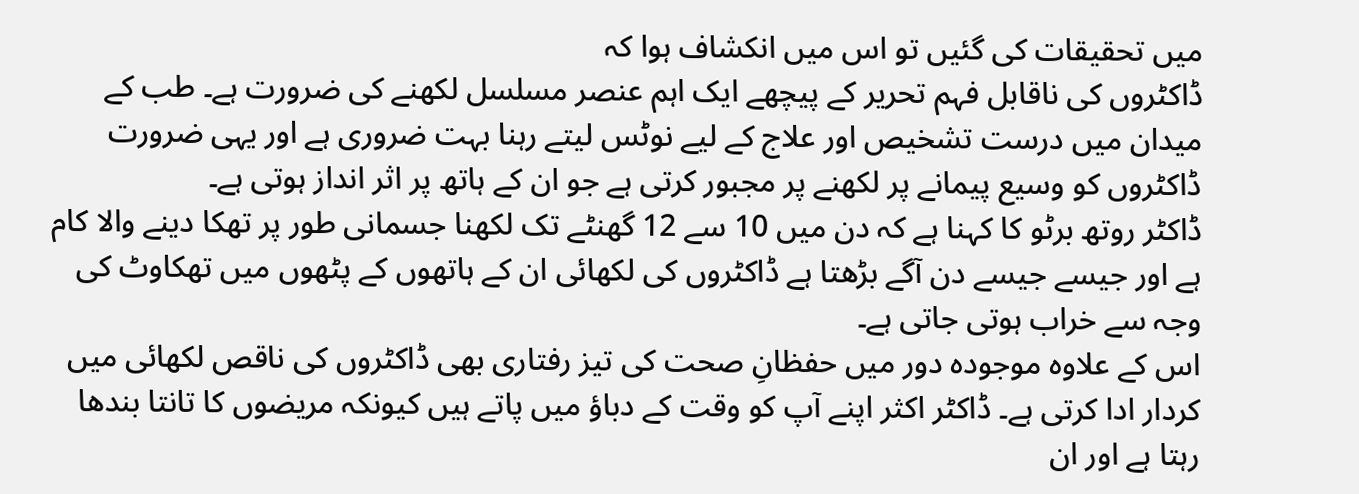میں تحقیقات کی گئیں تو اس میں انکشاف ہوا کہ
ڈاکٹروں کی ناقابل فہم تحریر کے پیچھے ایک اہم عنصر مسلسل لکھنے کی ضرورت ہے۔ طب کے میدان میں درست تشخیص اور علاج کے لیے نوٹس لیتے رہنا بہت ضروری ہے اور یہی ضرورت ڈاکٹروں کو وسیع پیمانے پر لکھنے پر مجبور کرتی ہے جو ان کے ہاتھ پر اثر انداز ہوتی ہے۔
ڈاکٹر روتھ برٹو کا کہنا ہے کہ دن میں 10 سے 12 گھنٹے تک لکھنا جسمانی طور پر تھکا دینے والا کام ہے اور جیسے جیسے دن آگے بڑھتا ہے ڈاکٹروں کی لکھائی ان کے ہاتھوں کے پٹھوں میں تھکاوٹ کی وجہ سے خراب ہوتی جاتی ہے۔
اس کے علاوہ موجودہ دور میں حفظانِ صحت کی تیز رفتاری بھی ڈاکٹروں کی ناقص لکھائی میں کردار ادا کرتی ہے۔ ڈاکٹر اکثر اپنے آپ کو وقت کے دباؤ میں پاتے ہیں کیونکہ مریضوں کا تانتا بندھا رہتا ہے اور ان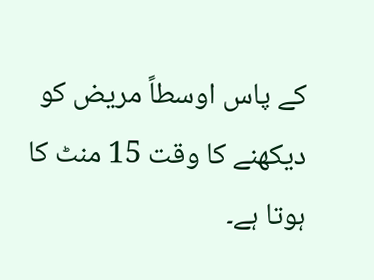کے پاس اوسطاً مریض کو دیکھنے کا وقت 15 منٹ کا ہوتا ہے۔